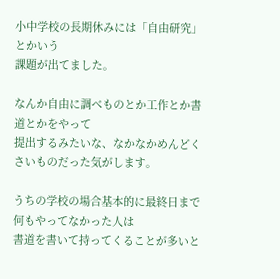小中学校の長期休みには「自由研究」とかいう
課題が出てました。

なんか自由に調べものとか工作とか書道とかをやって
提出するみたいな、なかなかめんどくさいものだった気がします。

うちの学校の場合基本的に最終日まで何もやってなかった人は
書道を書いて持ってくることが多いと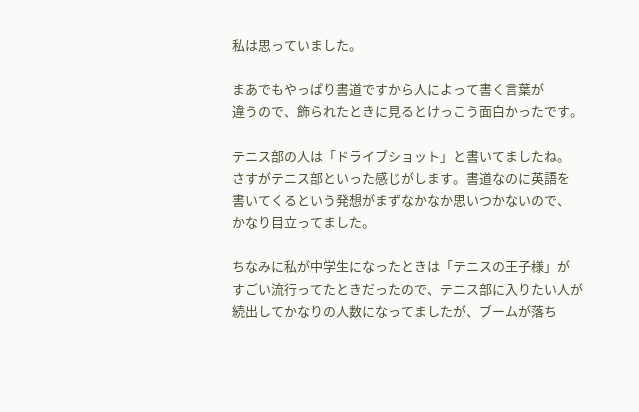私は思っていました。

まあでもやっぱり書道ですから人によって書く言葉が
違うので、飾られたときに見るとけっこう面白かったです。

テニス部の人は「ドライブショット」と書いてましたね。
さすがテニス部といった感じがします。書道なのに英語を
書いてくるという発想がまずなかなか思いつかないので、
かなり目立ってました。

ちなみに私が中学生になったときは「テニスの王子様」が
すごい流行ってたときだったので、テニス部に入りたい人が
続出してかなりの人数になってましたが、ブームが落ち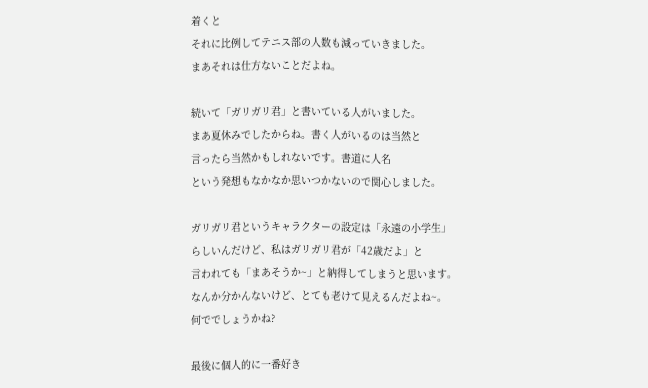着くと
それに比例してテニス部の人数も減っていきました。
まあそれは仕方ないことだよね。

続いて「ガリガリ君」と書いている人がいました。
まあ夏休みでしたからね。書く人がいるのは当然と
言ったら当然かもしれないです。書道に人名
という発想もなかなか思いつかないので関心しました。

ガリガリ君というキャラクターの設定は「永遠の小学生」
らしいんだけど、私はガリガリ君が「42歳だよ」と
言われても「まあそうか~」と納得してしまうと思います。
なんか分かんないけど、とても老けて見えるんだよね~。
何ででしょうかね?

最後に個人的に一番好き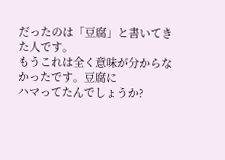だったのは「豆腐」と書いてきた人です。
もうこれは全く意味が分からなかったです。豆腐に
ハマってたんでしょうか?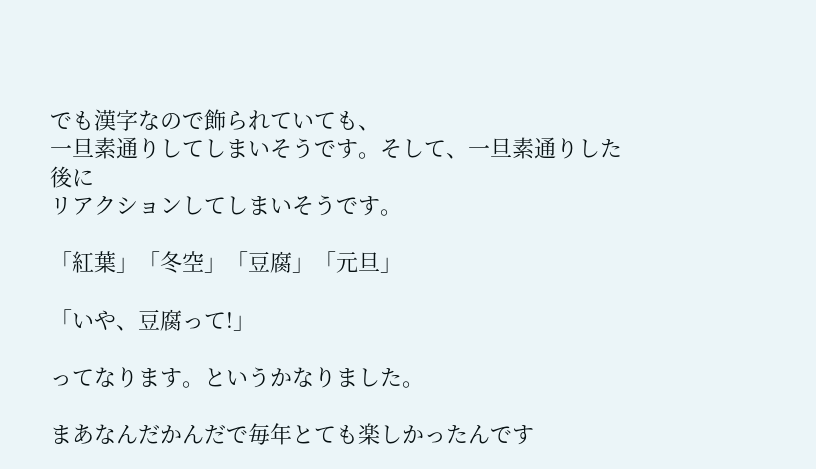でも漢字なので飾られていても、
一旦素通りしてしまいそうです。そして、一旦素通りした後に
リアクションしてしまいそうです。

「紅葉」「冬空」「豆腐」「元旦」

「いや、豆腐って!」

ってなります。というかなりました。

まあなんだかんだで毎年とても楽しかったんです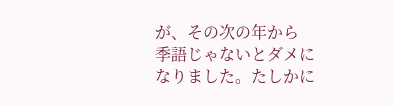が、その次の年から
季語じゃないとダメになりました。たしかに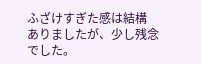ふざけすぎた感は結構
ありましたが、少し残念でした。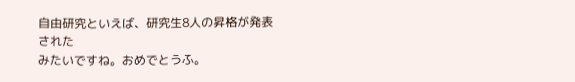自由研究といえば、研究生8人の昇格が発表された
みたいですね。おめでとうふ。